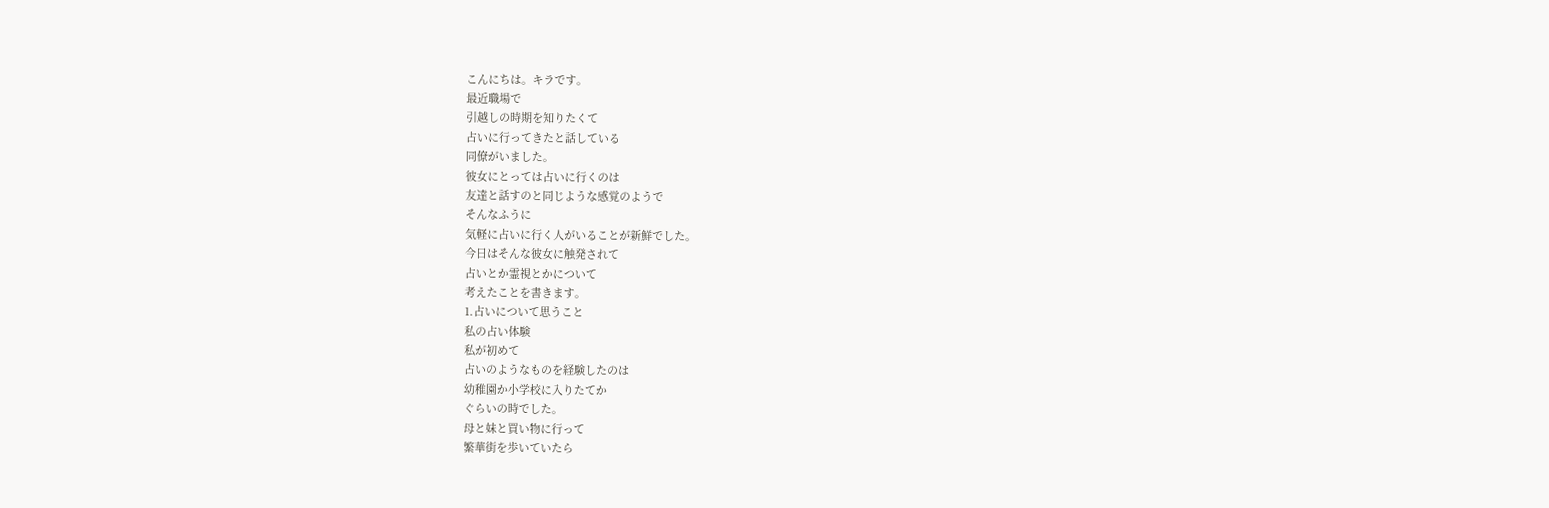こんにちは。キラです。
最近職場で
引越しの時期を知りたくて
占いに行ってきたと話している
同僚がいました。
彼女にとっては占いに行くのは
友達と話すのと同じような感覚のようで
そんなふうに
気軽に占いに行く人がいることが新鮮でした。
今日はそんな彼女に触発されて
占いとか霊視とかについて
考えたことを書きます。
1.占いについて思うこと
私の占い体験
私が初めて
占いのようなものを経験したのは
幼稚園か小学校に入りたてか
ぐらいの時でした。
母と妹と買い物に行って
繁華街を歩いていたら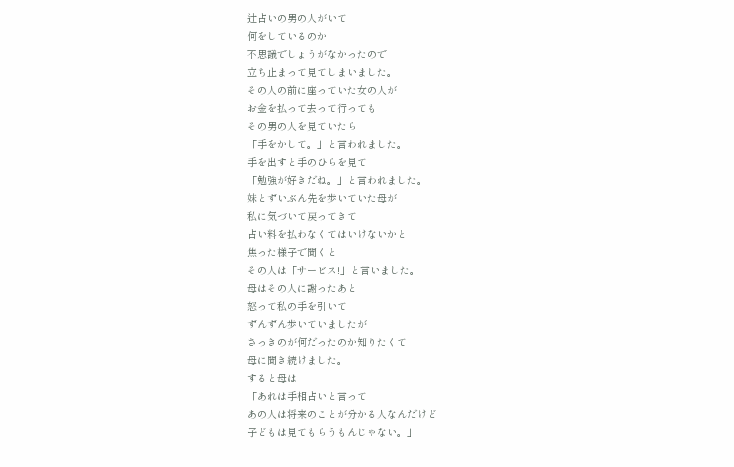辻占いの男の人がいて
何をしているのか
不思議でしょうがなかったので
立ち止まって見てしまいました。
その人の前に座っていた女の人が
お金を払って去って行っても
その男の人を見ていたら
「手をかして。」と言われました。
手を出すと手のひらを見て
「勉強が好きだね。」と言われました。
妹とずいぶん先を歩いていた母が
私に気づいて戻ってきて
占い料を払わなくてはいけないかと
焦った様子で聞くと
その人は「サービス!」と言いました。
母はその人に謝ったあと
怒って私の手を引いて
ずんずん歩いていましたが
さっきのが何だったのか知りたくて
母に聞き続けました。
すると母は
「あれは手相占いと言って
あの人は将来のことが分かる人なんだけど
子どもは見てもらうもんじゃない。」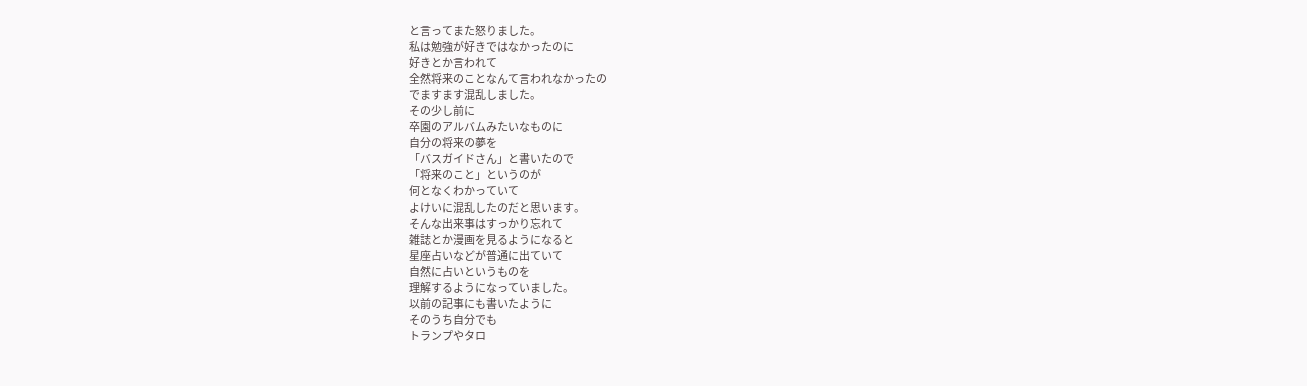と言ってまた怒りました。
私は勉強が好きではなかったのに
好きとか言われて
全然将来のことなんて言われなかったの
でますます混乱しました。
その少し前に
卒園のアルバムみたいなものに
自分の将来の夢を
「バスガイドさん」と書いたので
「将来のこと」というのが
何となくわかっていて
よけいに混乱したのだと思います。
そんな出来事はすっかり忘れて
雑誌とか漫画を見るようになると
星座占いなどが普通に出ていて
自然に占いというものを
理解するようになっていました。
以前の記事にも書いたように
そのうち自分でも
トランプやタロ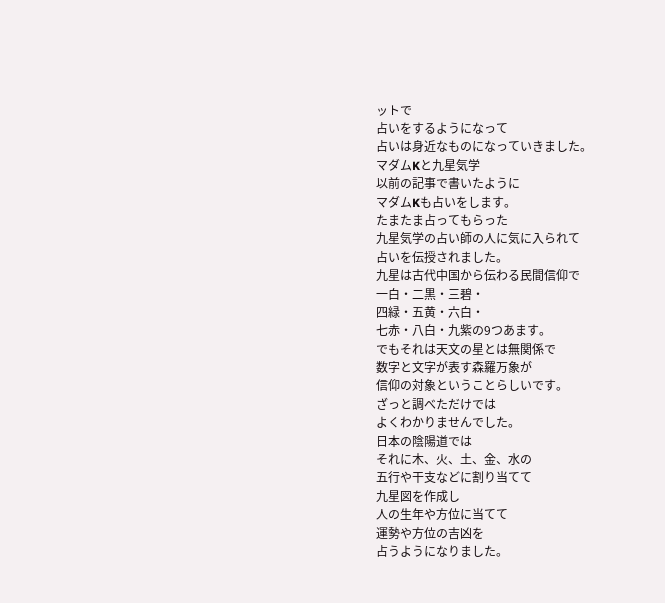ットで
占いをするようになって
占いは身近なものになっていきました。
マダムKと九星気学
以前の記事で書いたように
マダムKも占いをします。
たまたま占ってもらった
九星気学の占い師の人に気に入られて
占いを伝授されました。
九星は古代中国から伝わる民間信仰で
一白・二黒・三碧・
四緑・五黄・六白・
七赤・八白・九紫の9つあます。
でもそれは天文の星とは無関係で
数字と文字が表す森羅万象が
信仰の対象ということらしいです。
ざっと調べただけでは
よくわかりませんでした。
日本の陰陽道では
それに木、火、土、金、水の
五行や干支などに割り当てて
九星図を作成し
人の生年や方位に当てて
運勢や方位の吉凶を
占うようになりました。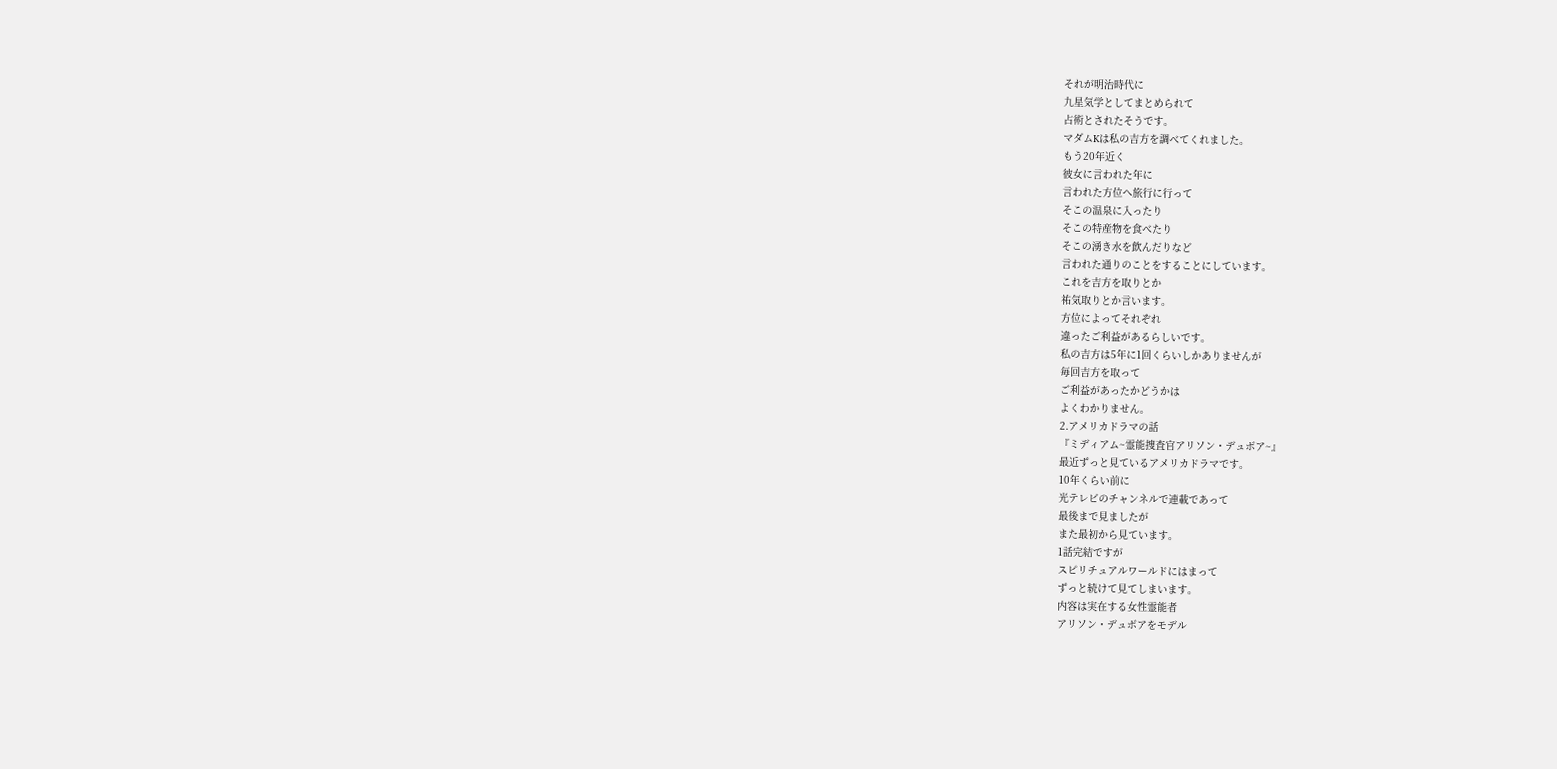それが明治時代に
九星気学としてまとめられて
占術とされたそうです。
マダムKは私の吉方を調べてくれました。
もう20年近く
彼女に言われた年に
言われた方位へ旅行に行って
そこの温泉に入ったり
そこの特産物を食べたり
そこの湧き水を飲んだりなど
言われた通りのことをすることにしています。
これを吉方を取りとか
祐気取りとか言います。
方位によってそれぞれ
違ったご利益があるらしいです。
私の吉方は5年に1回くらいしかありませんが
毎回吉方を取って
ご利益があったかどうかは
よくわかりません。
2.アメリカドラマの話
『ミディアム~霊能捜査官アリソン・デュボア~』
最近ずっと見ているアメリカドラマです。
10年くらい前に
光テレビのチャンネルで連載であって
最後まで見ましたが
また最初から見ています。
1話完結ですが
スピリチュアルワールドにはまって
ずっと続けて見てしまいます。
内容は実在する女性霊能者
アリソン・デュボアをモデル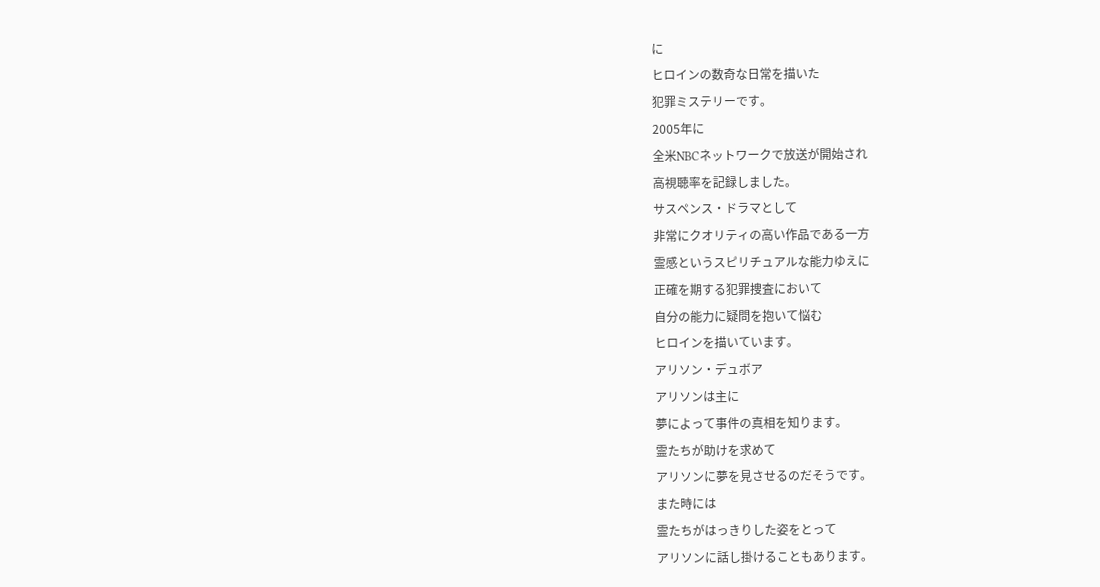に
ヒロインの数奇な日常を描いた
犯罪ミステリーです。
2005年に
全米NBCネットワークで放送が開始され
高視聴率を記録しました。
サスペンス・ドラマとして
非常にクオリティの高い作品である一方
霊感というスピリチュアルな能力ゆえに
正確を期する犯罪捜査において
自分の能力に疑問を抱いて悩む
ヒロインを描いています。
アリソン・デュボア
アリソンは主に
夢によって事件の真相を知ります。
霊たちが助けを求めて
アリソンに夢を見させるのだそうです。
また時には
霊たちがはっきりした姿をとって
アリソンに話し掛けることもあります。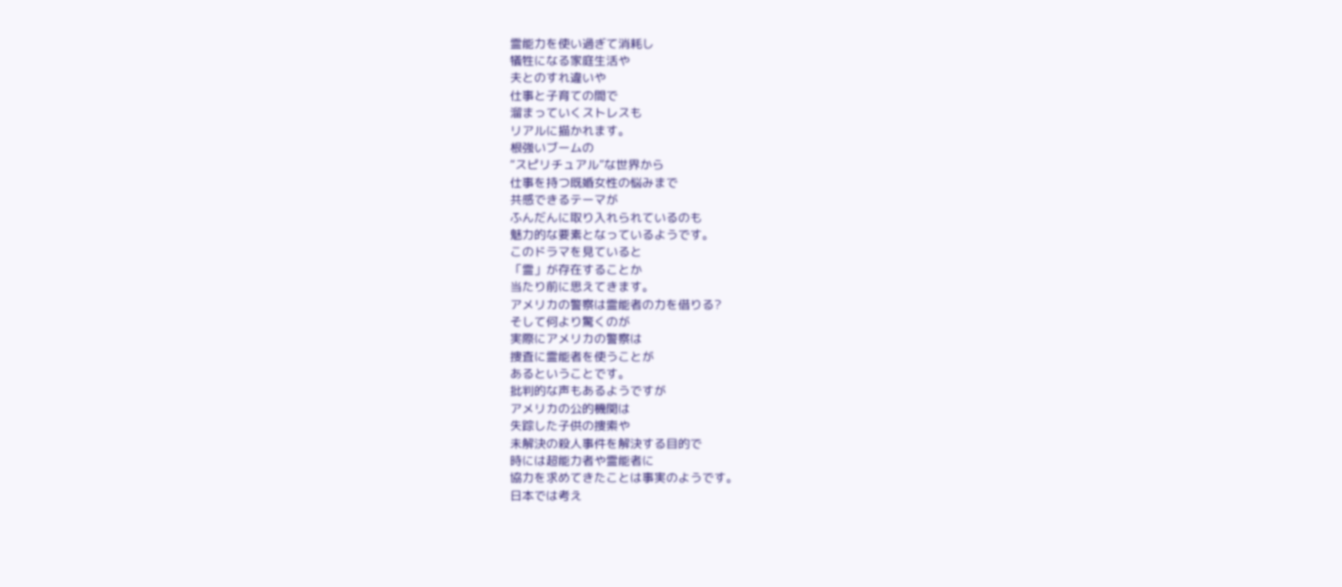霊能力を使い過ぎて消耗し
犠牲になる家庭生活や
夫とのすれ違いや
仕事と子育ての間で
溜まっていくストレスも
リアルに描かれます。
根強いブームの
“スピリチュアル”な世界から
仕事を持つ既婚女性の悩みまで
共感できるテーマが
ふんだんに取り入れられているのも
魅力的な要素となっているようです。
このドラマを見ていると
「霊」が存在することか
当たり前に思えてきます。
アメリカの警察は霊能者の力を借りる?
そして何より驚くのが
実際にアメリカの警察は
捜査に霊能者を使うことが
あるということです。
批判的な声もあるようですが
アメリカの公的機関は
失踪した子供の捜索や
未解決の殺人事件を解決する目的で
時には超能力者や霊能者に
協力を求めてきたことは事実のようです。
日本では考え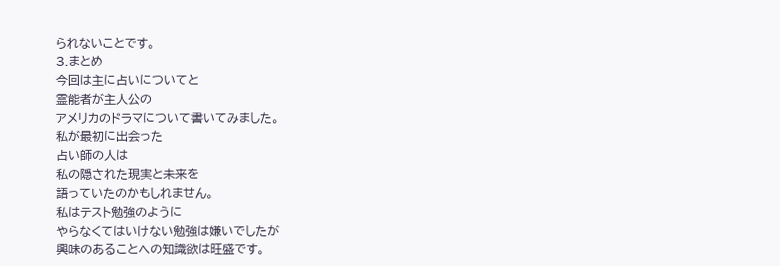られないことです。
3.まとめ
今回は主に占いについてと
霊能者が主人公の
アメリカのドラマについて書いてみました。
私が最初に出会った
占い師の人は
私の隠された現実と未来を
語っていたのかもしれません。
私はテスト勉強のように
やらなくてはいけない勉強は嫌いでしたが
興味のあることへの知識欲は旺盛です。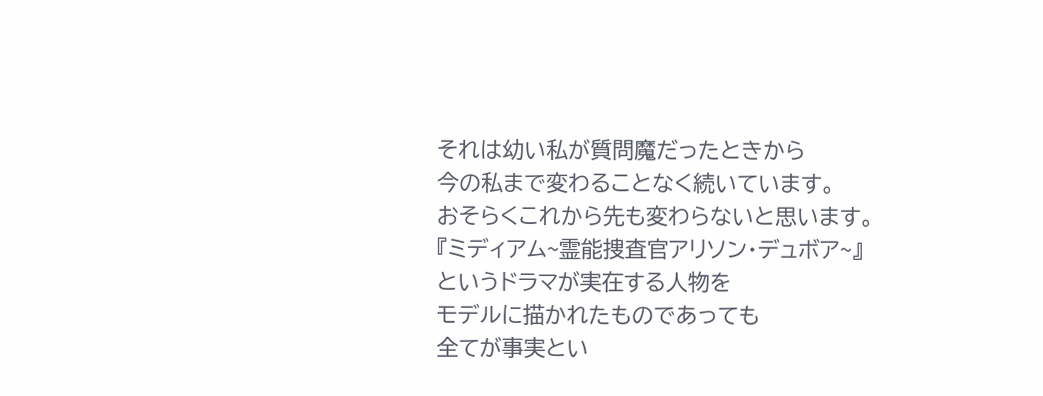それは幼い私が質問魔だったときから
今の私まで変わることなく続いています。
おそらくこれから先も変わらないと思います。
『ミディアム~霊能捜査官アリソン・デュボア~』
というドラマが実在する人物を
モデルに描かれたものであっても
全てが事実とい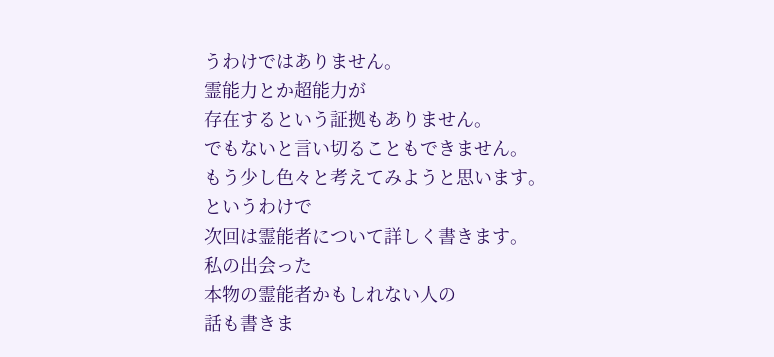うわけではありません。
霊能力とか超能力が
存在するという証拠もありません。
でもないと言い切ることもできません。
もう少し色々と考えてみようと思います。
というわけで
次回は霊能者について詳しく書きます。
私の出会った
本物の霊能者かもしれない人の
話も書きま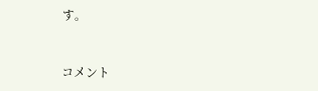す。


コメント